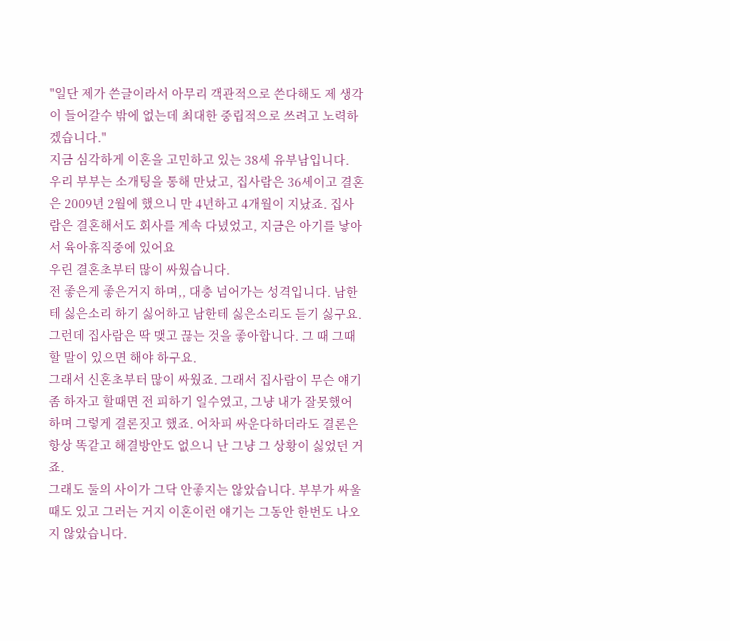"일단 제가 쓴글이라서 아무리 객관적으로 쓴다해도 제 생각이 들어갈수 밖에 없는데 최대한 중립적으로 쓰려고 노력하겠습니다."
지금 심각하게 이혼을 고민하고 있는 38세 유부남입니다.
우리 부부는 소개팅을 통해 만났고, 집사람은 36세이고 결혼은 2009년 2월에 했으니 만 4년하고 4개월이 지났죠. 집사람은 결혼해서도 회사를 계속 다녔었고, 지금은 아기를 낳아서 육아휴직중에 있어요
우린 결혼초부터 많이 싸웠습니다.
전 좋은게 좋은거지 하며,, 대충 넘어가는 성격입니다. 남한테 싫은소리 하기 싫어하고 남한테 싫은소리도 듣기 싫구요. 그런데 집사람은 딱 맺고 끊는 것을 좋아합니다. 그 때 그때 할 말이 있으면 해야 하구요.
그래서 신혼초부터 많이 싸웠죠. 그래서 집사람이 무슨 얘기좀 하자고 할때면 전 피하기 일수였고, 그냥 내가 잘못했어 하며 그렇게 결론짓고 했죠. 어차피 싸운다하더라도 결론은 항상 똑같고 해결방안도 없으니 난 그냥 그 상황이 싫었던 거죠.
그래도 둘의 사이가 그닥 안좋지는 않았습니다. 부부가 싸울때도 있고 그러는 거지 이혼이런 얘기는 그동안 한번도 나오지 않았습니다.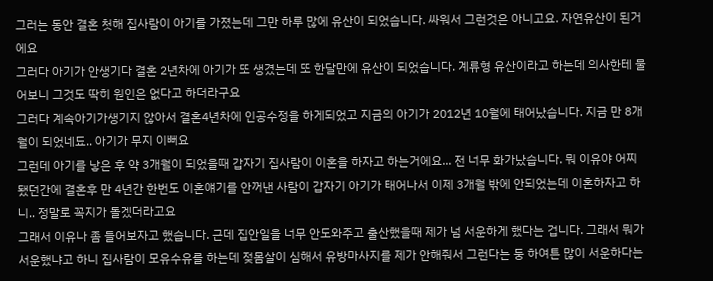그러는 동안 결혼 첫해 집사람이 아기를 가졌는데 그만 하루 많에 유산이 되었습니다. 싸워서 그런것은 아니고요. 자연유산이 된거에요
그러다 아기가 안생기다 결혼 2년차에 아기가 또 생겼는데 또 한달만에 유산이 되었습니다. 계류형 유산이라고 하는데 의사한테 물어보니 그것도 딱히 원인은 없다고 하더라구요
그러다 계속아기가생기지 않아서 결혼4년차에 인공수정을 하게되었고 지금의 아기가 2012년 10월에 태어났습니다. 지금 만 8개월이 되었네됴.. 아기가 무지 이뻐요
그런데 아기를 낳은 후 약 3개월이 되었을때 갑자기 집사람이 이혼을 하자고 하는거에요... 전 너무 화가났습니다. 뭐 이유야 어찌 됐던간에 결혼후 만 4년간 한번도 이혼얘기를 안꺼낸 사람이 갑자기 아기가 태어나서 이제 3개월 밖에 안되었는데 이혼하자고 하니.. 정말로 꼭지가 돌겠더라고요
그래서 이유나 좀 들어보자고 했습니다. 근데 집안일을 너무 안도와주고 출산했을때 제가 넘 서운하게 했다는 겁니다. 그래서 뭐가 서운했냐고 하니 집사람이 모유수유를 하는데 젖몸살이 심해서 유방마사지를 제가 안해줘서 그런다는 둥 하여튼 많이 서운하다는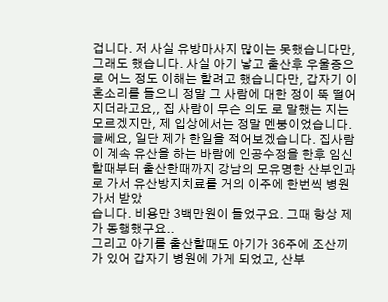겁니다. 저 사실 유방마사지 많이는 못했습니다만, 그래도 했습니다. 사실 아기 낳고 출산후 우울증으로 어느 정도 이해는 할려고 했습니다만, 갑자기 이혼소리를 들으니 정말 그 사람에 대한 정이 뚝 떨어지더라고요,, 집 사람이 무슨 의도 로 말했는 지는 모르겠지만, 제 입상에서는 정말 멘붕이었습니다.
글쎄요, 일단 제가 한일을 적어보겠습니다. 집사람이 계속 유산을 하는 바람에 인공수정을 한후 임신할때부터 출산한때까지 강남의 모유명한 산부인과로 가서 유산방지치료를 거의 이주에 한번씩 병원가서 받았
습니다. 비용만 3백만원이 들었구요. 그때 항상 제가 동행했구요..
그리고 아기를 출산할때도 아기가 36주에 조산끼가 있어 갑자기 병원에 가게 되었고, 산부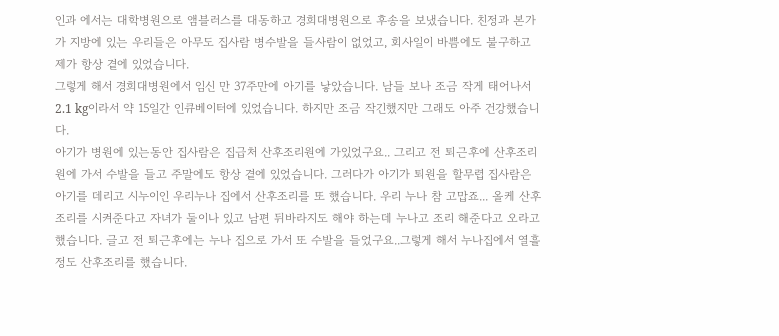인과 에서는 대학병원으로 앰블러스를 대동하고 경희대병원으로 후송을 보냈습니다. 친정과 본가가 지방에 있는 우리들은 아무도 집사람 병수발을 들사람이 없었고, 회사일이 바쁨에도 불구하고 제가 항상 곁에 있었습니다.
그렇게 해서 경희대병원에서 임신 만 37주만에 아기를 낳았습니다. 남들 보나 조금 작게 태어나서 2.1 kg이라서 약 15일간 인큐베이터에 있었습니다. 하지만 조금 작긴했지만 그래도 아주 건강했습니다.
아기가 병원에 있는동안 집사람은 집급처 산후조리원에 가있었구요.. 그리고 전 퇴근후에 산후조리원에 가서 수발을 들고 주말에도 항상 곁에 있었습니다. 그러다가 아기가 퇴원을 할무렵 집사람은 아기를 데리고 시누이인 우리누나 집에서 산후조리를 또 했습니다. 우리 누나 참 고맙죠... 올케 산후조리를 시켜준다고 자녀가 둘이나 있고 남편 뒤바라지도 해야 하는데 누나고 조리 해준다고 오라고 했습니다. 글고 전 퇴근후에는 누나 집으로 가서 또 수발을 들었구요..그렇게 해서 누나집에서 열흘정도 산후조리를 했습니다.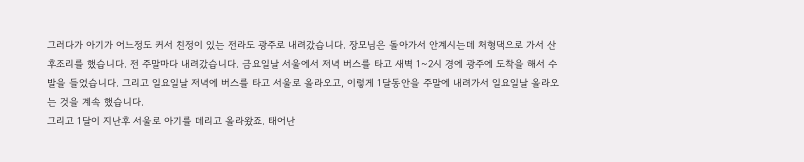그러다가 아기가 어느정도 커서 친정이 있는 전라도 광주로 내려갔습니다. 장모님은 돌아가서 안계시는데 처형댁으로 가서 산후조리를 했습니다. 전 주말마다 내려갔습니다. 금요일날 서울에서 저녁 버스를 타고 새벽 1~2시 경에 광주에 도착을 해서 수발을 들었습니다. 그리고 일요일날 저녁에 버스를 타고 서울로 올라오고, 이렇게 1달동안을 주말에 내려가서 일요일날 올라오는 것을 계속 했습니다.
그리고 1달이 지난후 서울로 아기를 데리고 올라왔죠. 태어난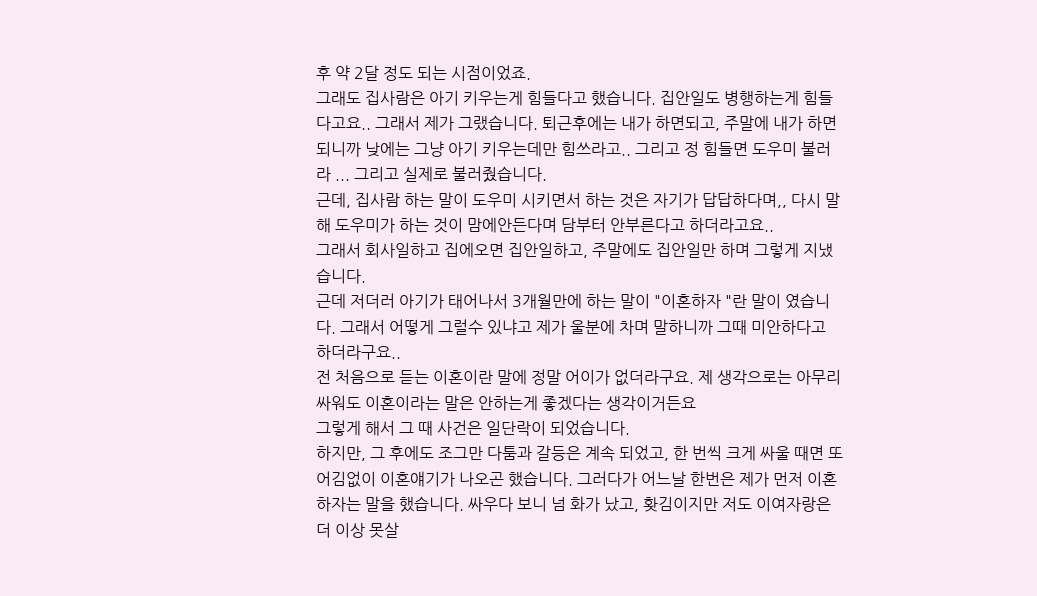후 약 2달 정도 되는 시점이었죠.
그래도 집사람은 아기 키우는게 힘들다고 했습니다. 집안일도 병행하는게 힘들다고요.. 그래서 제가 그랬습니다. 퇴근후에는 내가 하면되고, 주말에 내가 하면 되니까 낮에는 그냥 아기 키우는데만 힘쓰라고.. 그리고 정 힘들면 도우미 불러라 ... 그리고 실제로 불러줬습니다.
근데, 집사람 하는 말이 도우미 시키면서 하는 것은 자기가 답답하다며,, 다시 말해 도우미가 하는 것이 맘에안든다며 담부터 안부른다고 하더라고요..
그래서 회사일하고 집에오면 집안일하고, 주말에도 집안일만 하며 그렇게 지냈습니다.
근데 저더러 아기가 태어나서 3개월만에 하는 말이 "이혼하자 "란 말이 였습니다. 그래서 어떻게 그럴수 있냐고 제가 울분에 차며 말하니까 그때 미안하다고 하더라구요..
전 처음으로 듣는 이혼이란 말에 정말 어이가 없더라구요. 제 생각으로는 아무리 싸워도 이혼이라는 말은 안하는게 좋겠다는 생각이거든요
그렇게 해서 그 때 사건은 일단락이 되었습니다.
하지만, 그 후에도 조그만 다툼과 갈등은 계속 되었고, 한 번씩 크게 싸울 때면 또 어김없이 이혼얘기가 나오곤 했습니다. 그러다가 어느날 한번은 제가 먼저 이혼하자는 말을 했습니다. 싸우다 보니 넘 화가 났고, 홧김이지만 저도 이여자랑은 더 이상 못살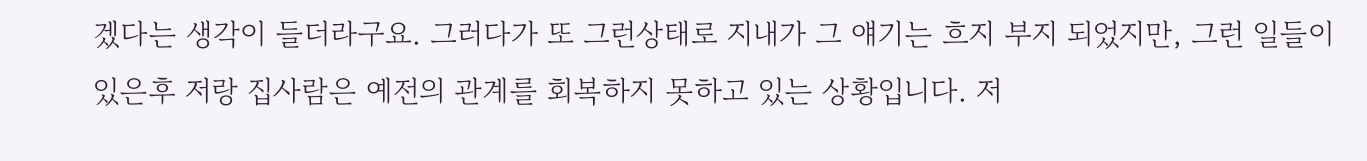겠다는 생각이 들더라구요. 그러다가 또 그런상태로 지내가 그 얘기는 흐지 부지 되었지만, 그런 일들이 있은후 저랑 집사람은 예전의 관계를 회복하지 못하고 있는 상황입니다. 저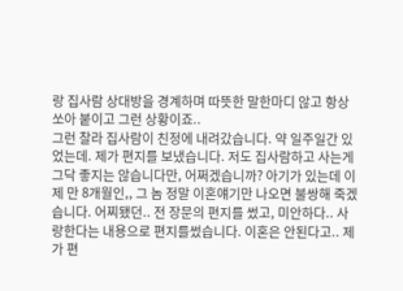랑 집사람 상대방을 경계하며 따뜻한 말한마디 않고 항상 쏘아 붙이고 그런 상황이죠..
그런 찰라 집사람이 친정에 내려갔습니다. 약 일주일간 있었는데. 제가 편지를 보냈습니다. 저도 집사람하고 사는게 그닥 좋지는 않습니다만, 어쩌겠습니까? 아기가 있는데 이제 만 8개월인,, 그 놈 정말 이혼얘기만 나오면 불쌍해 죽겠습니다. 어찌됐던.. 전 장문의 편지를 썼고, 미안하다.. 사랑한다는 내용으로 편지를썼습니다. 이혼은 안된다고.. 제가 편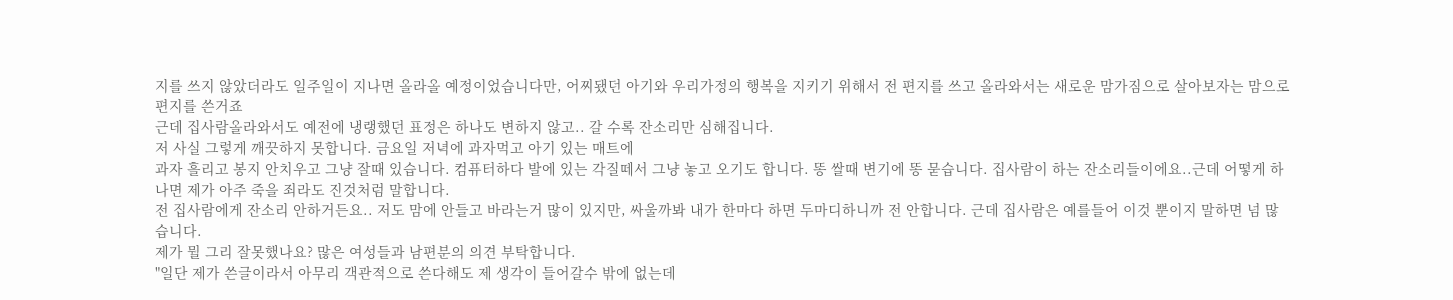지를 쓰지 않았더라도 일주일이 지나면 올라올 예정이었습니다만, 어찌됐던 아기와 우리가정의 행복을 지키기 위해서 전 편지를 쓰고 올라와서는 새로운 맘가짐으로 살아보자는 맘으로 편지를 쓴거죠
근데 집사람올라와서도 예전에 냉랭했던 표정은 하나도 변하지 않고.. 갈 수록 잔소리만 심해집니다.
저 사실 그렇게 깨끗하지 못합니다. 금요일 저녁에 과자먹고 아기 있는 매트에
과자 흘리고 봉지 안치우고 그냥 잘때 있습니다. 컴퓨터하다 발에 있는 각질떼서 그냥 놓고 오기도 합니다. 똥 쌀때 변기에 똥 묻습니다. 집사람이 하는 잔소리들이에요..근데 어떻게 하나면 제가 아주 죽을 죄라도 진것처럼 말합니다.
전 집사람에게 잔소리 안하거든요.. 저도 맘에 안들고 바라는거 많이 있지만, 싸울까봐 내가 한마다 하면 두마디하니까 전 안합니다. 근데 집사람은 예를들어 이것 뿐이지 말하면 넘 많습니다.
제가 뭘 그리 잘못했나요? 많은 여성들과 남편분의 의견 부탁합니다.
"일단 제가 쓴글이라서 아무리 객관적으로 쓴다해도 제 생각이 들어갈수 밖에 없는데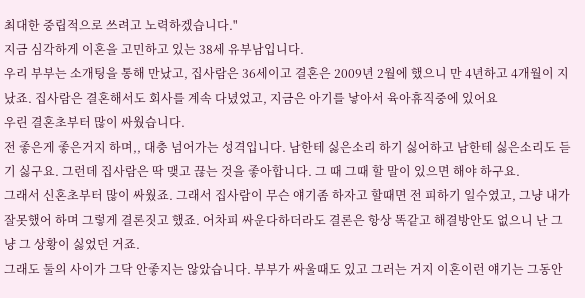최대한 중립적으로 쓰려고 노력하겠습니다."
지금 심각하게 이혼을 고민하고 있는 38세 유부남입니다.
우리 부부는 소개팅을 통해 만났고, 집사람은 36세이고 결혼은 2009년 2월에 했으니 만 4년하고 4개월이 지났죠. 집사람은 결혼해서도 회사를 계속 다녔었고, 지금은 아기를 낳아서 육아휴직중에 있어요
우린 결혼초부터 많이 싸웠습니다.
전 좋은게 좋은거지 하며,, 대충 넘어가는 성격입니다. 남한테 싫은소리 하기 싫어하고 남한테 싫은소리도 듣기 싫구요. 그런데 집사람은 딱 맺고 끊는 것을 좋아합니다. 그 때 그때 할 말이 있으면 해야 하구요.
그래서 신혼초부터 많이 싸웠죠. 그래서 집사람이 무슨 얘기좀 하자고 할때면 전 피하기 일수였고, 그냥 내가 잘못했어 하며 그렇게 결론짓고 했죠. 어차피 싸운다하더라도 결론은 항상 똑같고 해결방안도 없으니 난 그냥 그 상황이 싫었던 거죠.
그래도 둘의 사이가 그닥 안좋지는 않았습니다. 부부가 싸울때도 있고 그러는 거지 이혼이런 얘기는 그동안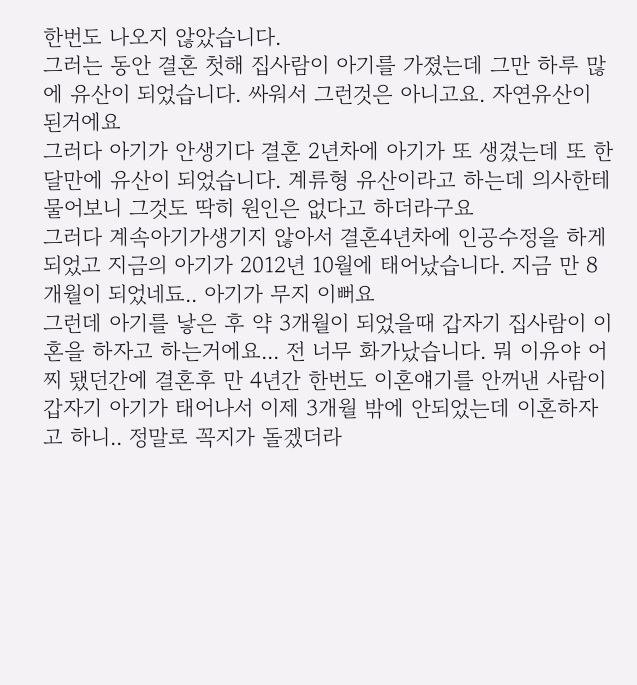한번도 나오지 않았습니다.
그러는 동안 결혼 첫해 집사람이 아기를 가졌는데 그만 하루 많에 유산이 되었습니다. 싸워서 그런것은 아니고요. 자연유산이 된거에요
그러다 아기가 안생기다 결혼 2년차에 아기가 또 생겼는데 또 한달만에 유산이 되었습니다. 계류형 유산이라고 하는데 의사한테 물어보니 그것도 딱히 원인은 없다고 하더라구요
그러다 계속아기가생기지 않아서 결혼4년차에 인공수정을 하게되었고 지금의 아기가 2012년 10월에 태어났습니다. 지금 만 8개월이 되었네됴.. 아기가 무지 이뻐요
그런데 아기를 낳은 후 약 3개월이 되었을때 갑자기 집사람이 이혼을 하자고 하는거에요... 전 너무 화가났습니다. 뭐 이유야 어찌 됐던간에 결혼후 만 4년간 한번도 이혼얘기를 안꺼낸 사람이 갑자기 아기가 태어나서 이제 3개월 밖에 안되었는데 이혼하자고 하니.. 정말로 꼭지가 돌겠더라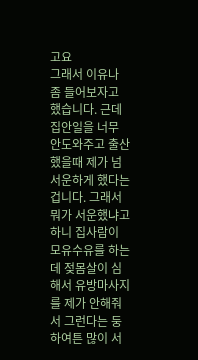고요
그래서 이유나 좀 들어보자고 했습니다. 근데 집안일을 너무 안도와주고 출산했을때 제가 넘 서운하게 했다는 겁니다. 그래서 뭐가 서운했냐고 하니 집사람이 모유수유를 하는데 젖몸살이 심해서 유방마사지를 제가 안해줘서 그런다는 둥 하여튼 많이 서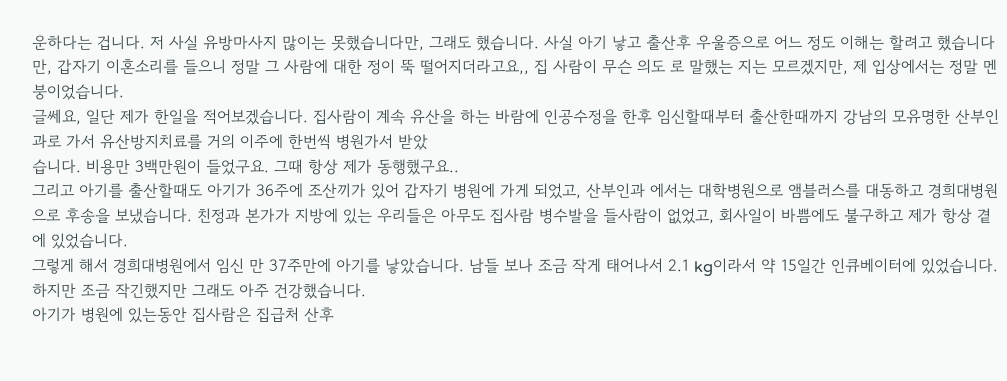운하다는 겁니다. 저 사실 유방마사지 많이는 못했습니다만, 그래도 했습니다. 사실 아기 낳고 출산후 우울증으로 어느 정도 이해는 할려고 했습니다만, 갑자기 이혼소리를 들으니 정말 그 사람에 대한 정이 뚝 떨어지더라고요,, 집 사람이 무슨 의도 로 말했는 지는 모르겠지만, 제 입상에서는 정말 멘붕이었습니다.
글쎄요, 일단 제가 한일을 적어보겠습니다. 집사람이 계속 유산을 하는 바람에 인공수정을 한후 임신할때부터 출산한때까지 강남의 모유명한 산부인과로 가서 유산방지치료를 거의 이주에 한번씩 병원가서 받았
습니다. 비용만 3백만원이 들었구요. 그때 항상 제가 동행했구요..
그리고 아기를 출산할때도 아기가 36주에 조산끼가 있어 갑자기 병원에 가게 되었고, 산부인과 에서는 대학병원으로 앰블러스를 대동하고 경희대병원으로 후송을 보냈습니다. 친정과 본가가 지방에 있는 우리들은 아무도 집사람 병수발을 들사람이 없었고, 회사일이 바쁨에도 불구하고 제가 항상 곁에 있었습니다.
그렇게 해서 경희대병원에서 임신 만 37주만에 아기를 낳았습니다. 남들 보나 조금 작게 태어나서 2.1 kg이라서 약 15일간 인큐베이터에 있었습니다. 하지만 조금 작긴했지만 그래도 아주 건강했습니다.
아기가 병원에 있는동안 집사람은 집급처 산후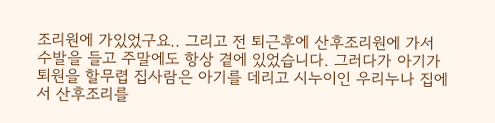조리원에 가있었구요.. 그리고 전 퇴근후에 산후조리원에 가서 수발을 들고 주말에도 항상 곁에 있었습니다. 그러다가 아기가 퇴원을 할무렵 집사람은 아기를 데리고 시누이인 우리누나 집에서 산후조리를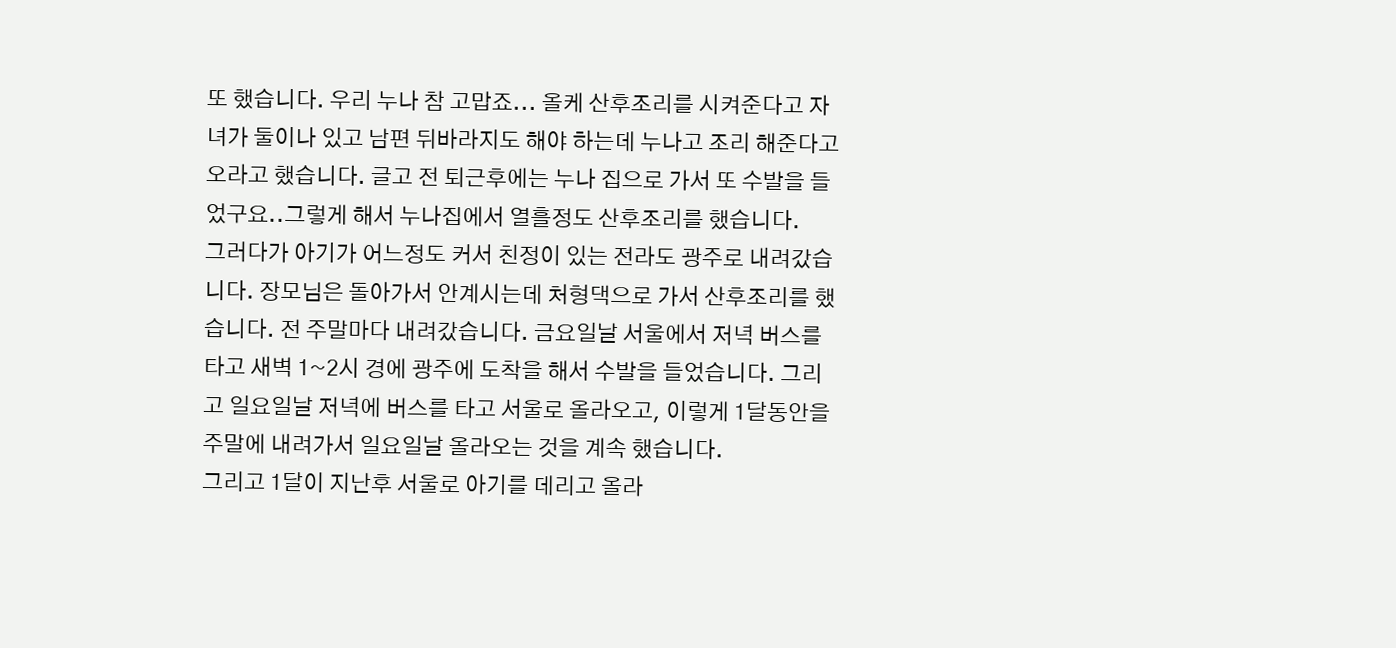또 했습니다. 우리 누나 참 고맙죠... 올케 산후조리를 시켜준다고 자녀가 둘이나 있고 남편 뒤바라지도 해야 하는데 누나고 조리 해준다고 오라고 했습니다. 글고 전 퇴근후에는 누나 집으로 가서 또 수발을 들었구요..그렇게 해서 누나집에서 열흘정도 산후조리를 했습니다.
그러다가 아기가 어느정도 커서 친정이 있는 전라도 광주로 내려갔습니다. 장모님은 돌아가서 안계시는데 처형댁으로 가서 산후조리를 했습니다. 전 주말마다 내려갔습니다. 금요일날 서울에서 저녁 버스를 타고 새벽 1~2시 경에 광주에 도착을 해서 수발을 들었습니다. 그리고 일요일날 저녁에 버스를 타고 서울로 올라오고, 이렇게 1달동안을 주말에 내려가서 일요일날 올라오는 것을 계속 했습니다.
그리고 1달이 지난후 서울로 아기를 데리고 올라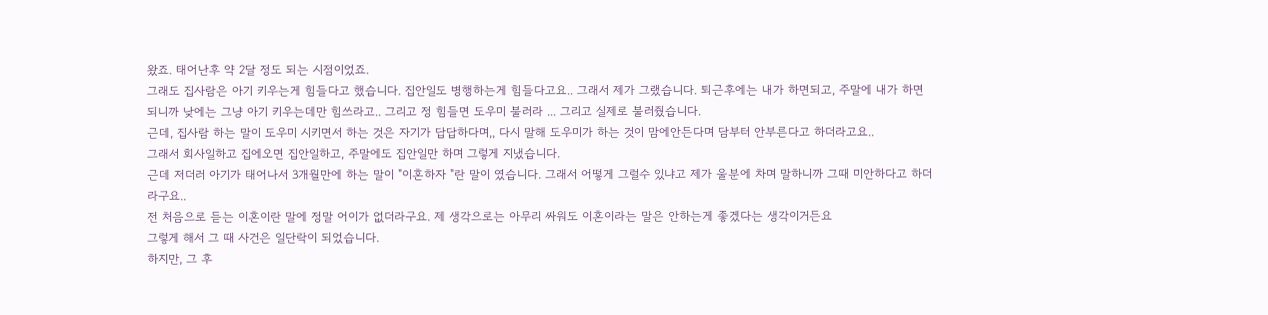왔죠. 태어난후 약 2달 정도 되는 시점이었죠.
그래도 집사람은 아기 키우는게 힘들다고 했습니다. 집안일도 병행하는게 힘들다고요.. 그래서 제가 그랬습니다. 퇴근후에는 내가 하면되고, 주말에 내가 하면 되니까 낮에는 그냥 아기 키우는데만 힘쓰라고.. 그리고 정 힘들면 도우미 불러라 ... 그리고 실제로 불러줬습니다.
근데, 집사람 하는 말이 도우미 시키면서 하는 것은 자기가 답답하다며,, 다시 말해 도우미가 하는 것이 맘에안든다며 담부터 안부른다고 하더라고요..
그래서 회사일하고 집에오면 집안일하고, 주말에도 집안일만 하며 그렇게 지냈습니다.
근데 저더러 아기가 태어나서 3개월만에 하는 말이 "이혼하자 "란 말이 였습니다. 그래서 어떻게 그럴수 있냐고 제가 울분에 차며 말하니까 그때 미안하다고 하더라구요..
전 처음으로 듣는 이혼이란 말에 정말 어이가 없더라구요. 제 생각으로는 아무리 싸워도 이혼이라는 말은 안하는게 좋겠다는 생각이거든요
그렇게 해서 그 때 사건은 일단락이 되었습니다.
하지만, 그 후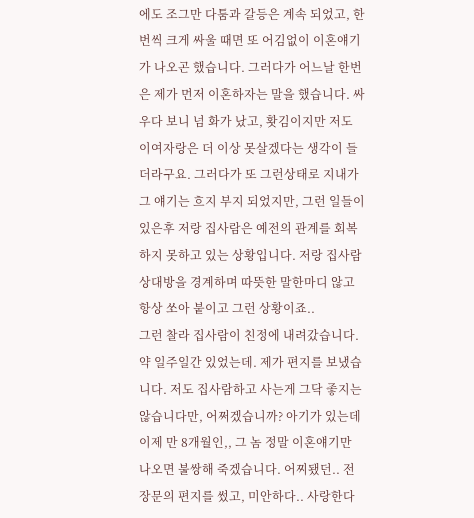에도 조그만 다툼과 갈등은 계속 되었고, 한 번씩 크게 싸울 때면 또 어김없이 이혼얘기가 나오곤 했습니다. 그러다가 어느날 한번은 제가 먼저 이혼하자는 말을 했습니다. 싸우다 보니 넘 화가 났고, 홧김이지만 저도 이여자랑은 더 이상 못살겠다는 생각이 들더라구요. 그러다가 또 그런상태로 지내가 그 얘기는 흐지 부지 되었지만, 그런 일들이 있은후 저랑 집사람은 예전의 관계를 회복하지 못하고 있는 상황입니다. 저랑 집사람 상대방을 경계하며 따뜻한 말한마디 않고 항상 쏘아 붙이고 그런 상황이죠..
그런 찰라 집사람이 친정에 내려갔습니다. 약 일주일간 있었는데. 제가 편지를 보냈습니다. 저도 집사람하고 사는게 그닥 좋지는 않습니다만, 어쩌겠습니까? 아기가 있는데 이제 만 8개월인,, 그 놈 정말 이혼얘기만 나오면 불쌍해 죽겠습니다. 어찌됐던.. 전 장문의 편지를 썼고, 미안하다.. 사랑한다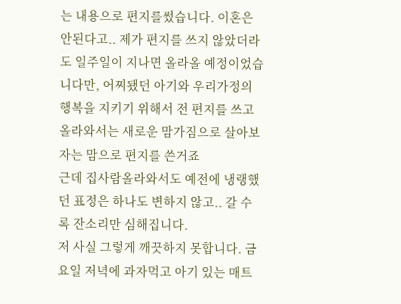는 내용으로 편지를썼습니다. 이혼은 안된다고.. 제가 편지를 쓰지 않았더라도 일주일이 지나면 올라올 예정이었습니다만, 어찌됐던 아기와 우리가정의 행복을 지키기 위해서 전 편지를 쓰고 올라와서는 새로운 맘가짐으로 살아보자는 맘으로 편지를 쓴거죠
근데 집사람올라와서도 예전에 냉랭했던 표정은 하나도 변하지 않고.. 갈 수록 잔소리만 심해집니다.
저 사실 그렇게 깨끗하지 못합니다. 금요일 저녁에 과자먹고 아기 있는 매트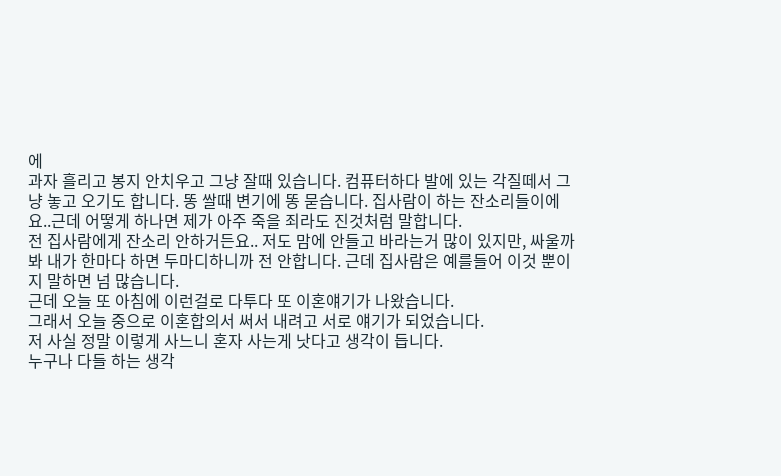에
과자 흘리고 봉지 안치우고 그냥 잘때 있습니다. 컴퓨터하다 발에 있는 각질떼서 그냥 놓고 오기도 합니다. 똥 쌀때 변기에 똥 묻습니다. 집사람이 하는 잔소리들이에요..근데 어떻게 하나면 제가 아주 죽을 죄라도 진것처럼 말합니다.
전 집사람에게 잔소리 안하거든요.. 저도 맘에 안들고 바라는거 많이 있지만, 싸울까봐 내가 한마다 하면 두마디하니까 전 안합니다. 근데 집사람은 예를들어 이것 뿐이지 말하면 넘 많습니다.
근데 오늘 또 아침에 이런걸로 다투다 또 이혼얘기가 나왔습니다.
그래서 오늘 중으로 이혼합의서 써서 내려고 서로 얘기가 되었습니다.
저 사실 정말 이렇게 사느니 혼자 사는게 낫다고 생각이 듭니다.
누구나 다들 하는 생각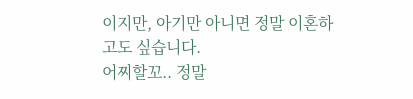이지만, 아기만 아니면 정말 이혼하고도 싶습니다.
어찌할꼬.. 정말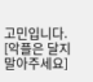고민입니다.
[악플은 달지 말아주세요]